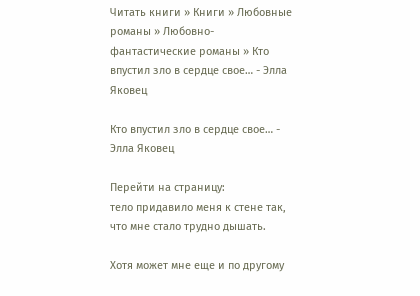Читать книги » Книги » Любовные романы » Любовно-фантастические романы » Кто впустил зло в сердце свое… - Элла Яковец

Кто впустил зло в сердце свое… - Элла Яковец

Перейти на страницу:
тело придавило меня к стене так, что мне стало трудно дышать.

Хотя может мне еще и по другому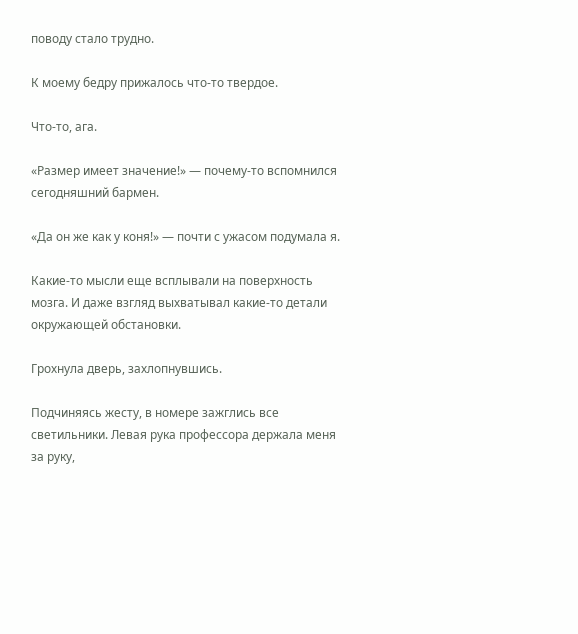поводу стало трудно.

К моему бедру прижалось что-то твердое.

Что-то, ага.

«Размер имеет значение!» — почему-то вспомнился сегодняшний бармен.

«Да он же как у коня!» — почти с ужасом подумала я.

Какие-то мысли еще всплывали на поверхность мозга. И даже взгляд выхватывал какие-то детали окружающей обстановки.

Грохнула дверь, захлопнувшись.

Подчиняясь жесту, в номере зажглись все светильники. Левая рука профессора держала меня за руку,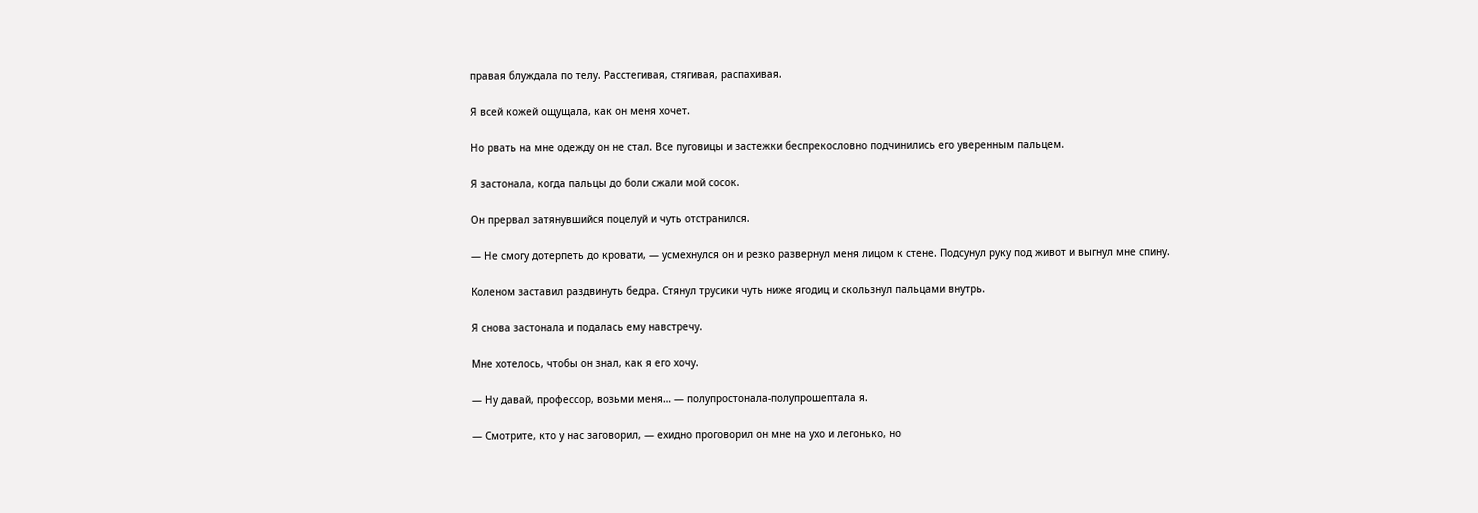правая блуждала по телу. Расстегивая, стягивая, распахивая.

Я всей кожей ощущала, как он меня хочет.

Но рвать на мне одежду он не стал. Все пуговицы и застежки беспрекословно подчинились его уверенным пальцем.

Я застонала, когда пальцы до боли сжали мой сосок.

Он прервал затянувшийся поцелуй и чуть отстранился.

— Не смогу дотерпеть до кровати, — усмехнулся он и резко развернул меня лицом к стене. Подсунул руку под живот и выгнул мне спину.

Коленом заставил раздвинуть бедра. Стянул трусики чуть ниже ягодиц и скользнул пальцами внутрь.

Я снова застонала и подалась ему навстречу.

Мне хотелось, чтобы он знал, как я его хочу.

— Ну давай, профессор, возьми меня… — полупростонала-полупрошептала я.

— Смотрите, кто у нас заговорил, — ехидно проговорил он мне на ухо и легонько, но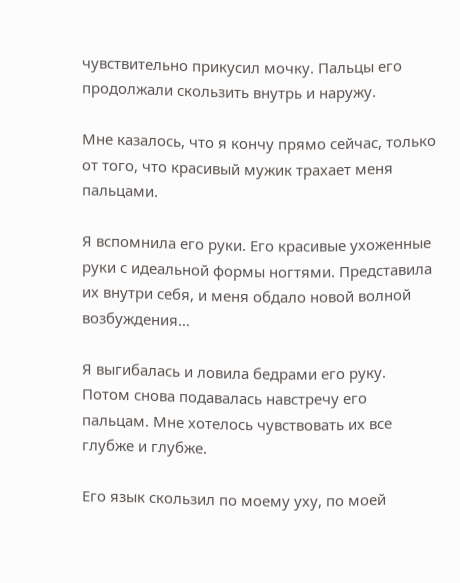чувствительно прикусил мочку. Пальцы его продолжали скользить внутрь и наружу.

Мне казалось, что я кончу прямо сейчас, только от того, что красивый мужик трахает меня пальцами.

Я вспомнила его руки. Его красивые ухоженные руки с идеальной формы ногтями. Представила их внутри себя, и меня обдало новой волной возбуждения…

Я выгибалась и ловила бедрами его руку. Потом снова подавалась навстречу его пальцам. Мне хотелось чувствовать их все глубже и глубже.

Его язык скользил по моему уху, по моей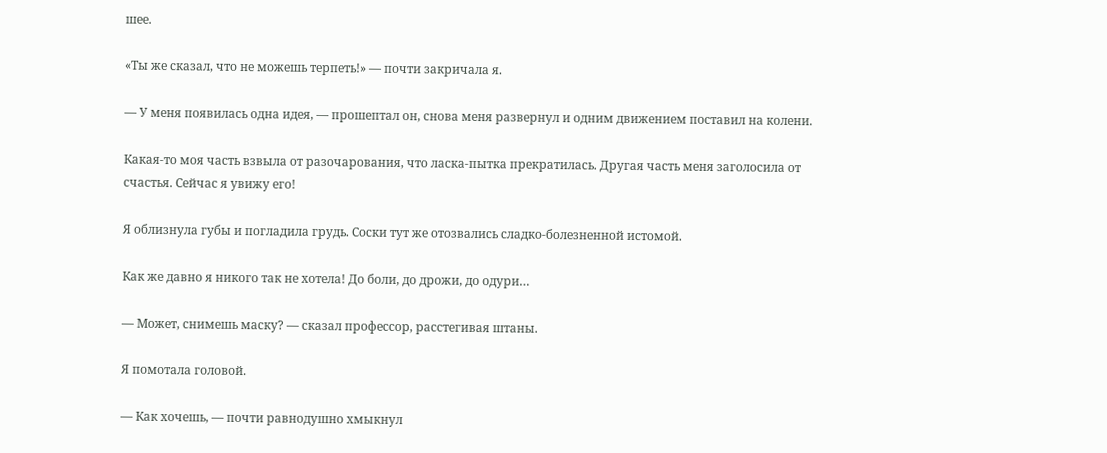шее.

«Ты же сказал, что не можешь терпеть!» — почти закричала я.

— У меня появилась одна идея, — прошептал он, снова меня развернул и одним движением поставил на колени.

Какая-то моя часть взвыла от разочарования, что ласка-пытка прекратилась. Другая часть меня заголосила от счастья. Сейчас я увижу его!

Я облизнула губы и погладила грудь. Соски тут же отозвались сладко-болезненной истомой.

Как же давно я никого так не хотела! До боли, до дрожи, до одури…

— Может, снимешь маску? — сказал профессор, расстегивая штаны.

Я помотала головой.

— Как хочешь, — почти равнодушно хмыкнул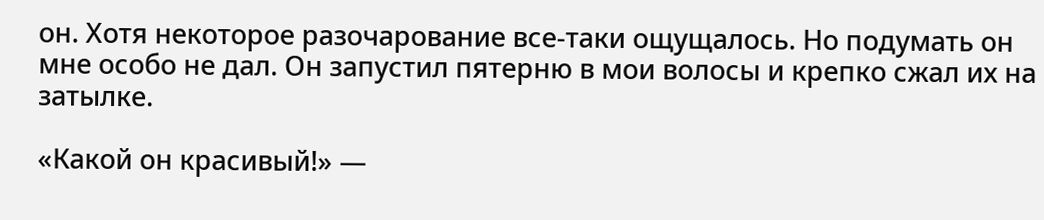он. Хотя некоторое разочарование все-таки ощущалось. Но подумать он мне особо не дал. Он запустил пятерню в мои волосы и крепко сжал их на затылке.

«Какой он красивый!» —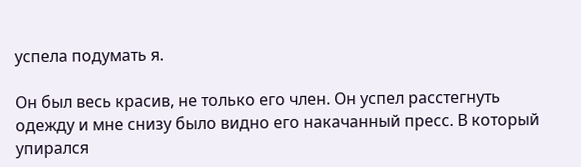успела подумать я.

Он был весь красив, не только его член. Он успел расстегнуть одежду и мне снизу было видно его накачанный пресс. В который упирался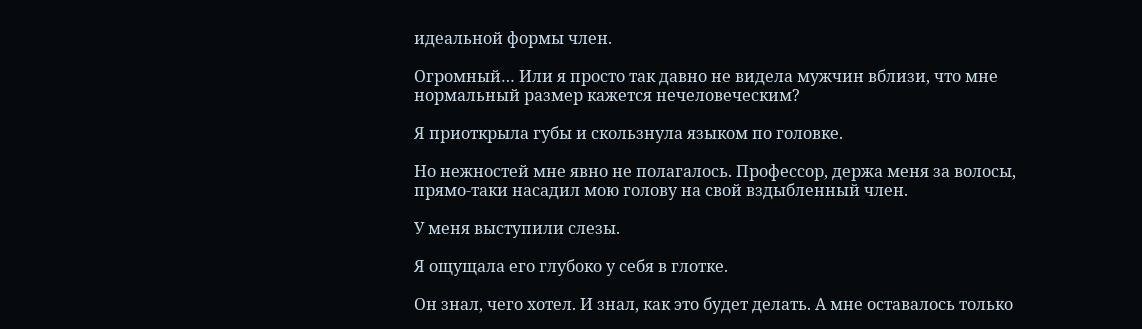идеальной формы член.

Огромный… Или я просто так давно не видела мужчин вблизи, что мне нормальный размер кажется нечеловеческим?

Я приоткрыла губы и скользнула языком по головке.

Но нежностей мне явно не полагалось. Профессор, держа меня за волосы, прямо-таки насадил мою голову на свой вздыбленный член.

У меня выступили слезы.

Я ощущала его глубоко у себя в глотке.

Он знал, чего хотел. И знал, как это будет делать. А мне оставалось только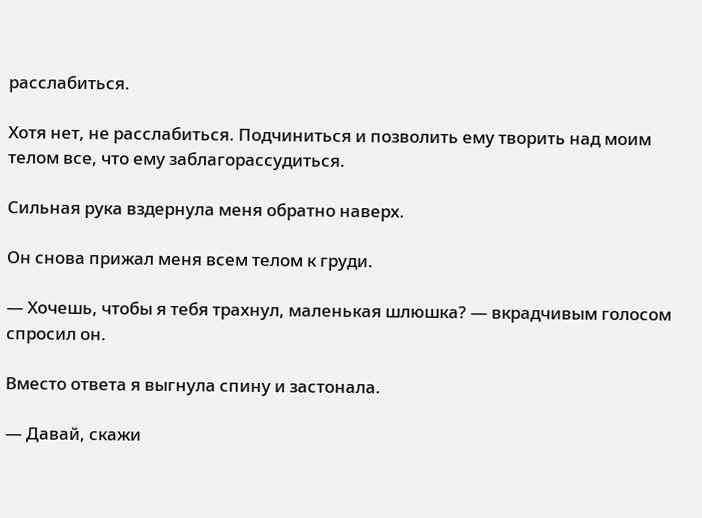расслабиться.

Хотя нет, не расслабиться. Подчиниться и позволить ему творить над моим телом все, что ему заблагорассудиться.

Сильная рука вздернула меня обратно наверх.

Он снова прижал меня всем телом к груди.

— Хочешь, чтобы я тебя трахнул, маленькая шлюшка? — вкрадчивым голосом спросил он.

Вместо ответа я выгнула спину и застонала.

— Давай, скажи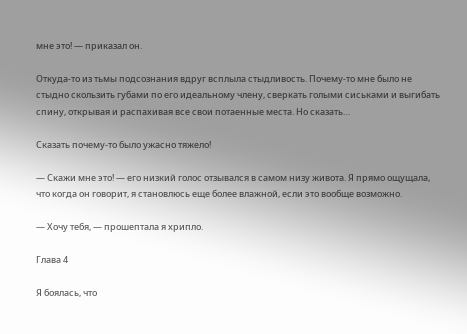мне это! — приказал он.

Откуда-то из тьмы подсознания вдруг всплыла стыдливость. Почему-то мне было не стыдно скользить губами по его идеальному члену, сверкать голыми сиськами и выгибать спину, открывая и распахивая все свои потаенные места. Но сказать…

Сказать почему-то было ужасно тяжело!

— Скажи мне это! — его низкий голос отзывался в самом низу живота. Я прямо ощущала, что когда он говорит, я становлюсь еще более влажной, если это вообще возможно.

— Хочу тебя, — прошептала я хрипло.

Глава 4

Я боялась, что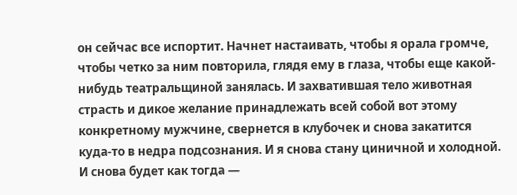он сейчас все испортит. Начнет настаивать, чтобы я орала громче, чтобы четко за ним повторила, глядя ему в глаза, чтобы еще какой-нибудь театральщиной занялась. И захватившая тело животная страсть и дикое желание принадлежать всей собой вот этому конкретному мужчине, свернется в клубочек и снова закатится куда-то в недра подсознания. И я снова стану циничной и холодной. И снова будет как тогда —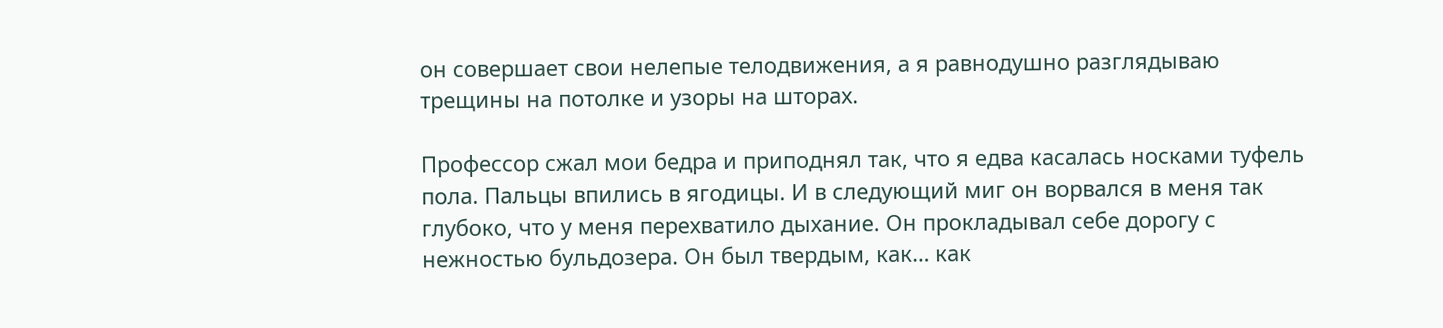он совершает свои нелепые телодвижения, а я равнодушно разглядываю трещины на потолке и узоры на шторах.

Профессор сжал мои бедра и приподнял так, что я едва касалась носками туфель пола. Пальцы впились в ягодицы. И в следующий миг он ворвался в меня так глубоко, что у меня перехватило дыхание. Он прокладывал себе дорогу с нежностью бульдозера. Он был твердым, как… как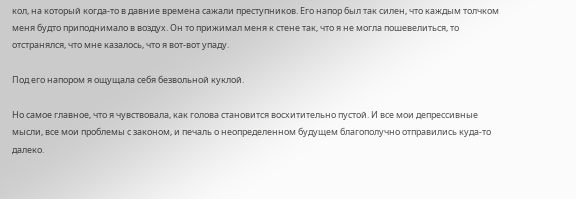кол, на который когда-то в давние времена сажали преступников. Его напор был так силен, что каждым толчком меня будто приподнимало в воздух. Он то прижимал меня к стене так, что я не могла пошевелиться, то отстранялся, что мне казалось, что я вот-вот упаду.

Под его напором я ощущала себя безвольной куклой.

Но самое главное, что я чувствовала, как голова становится восхитительно пустой. И все мои депрессивные мысли, все мои проблемы с законом, и печаль о неопределенном будущем благополучно отправились куда-то далеко.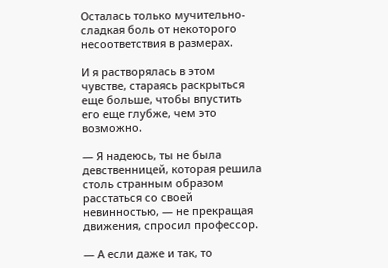Осталась только мучительно-сладкая боль от некоторого несоответствия в размерах.

И я растворялась в этом чувстве, стараясь раскрыться еще больше, чтобы впустить его еще глубже, чем это возможно.

— Я надеюсь, ты не была девственницей, которая решила столь странным образом расстаться со своей невинностью, — не прекращая движения, спросил профессор.

— А если даже и так, то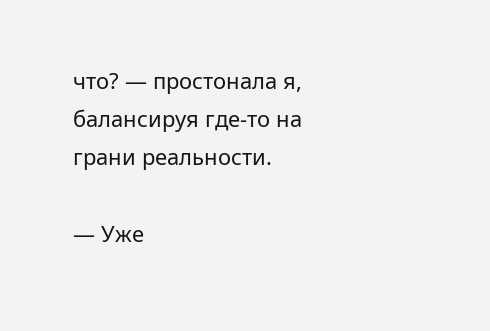что? — простонала я, балансируя где-то на грани реальности.

— Уже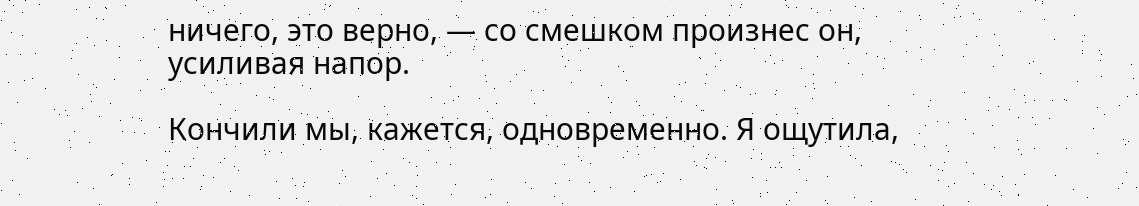ничего, это верно, — со смешком произнес он, усиливая напор.

Кончили мы, кажется, одновременно. Я ощутила,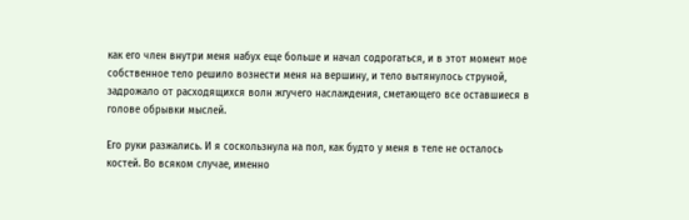как его член внутри меня набух еще больше и начал содрогаться, и в этот момент мое собственное тело решило вознести меня на вершину, и тело вытянулось струной, задрожало от расходящихся волн жгучего наслаждения, сметающего все оставшиеся в голове обрывки мыслей.

Его руки разжались. И я соскользнула на пол, как будто у меня в теле не осталось костей. Во всяком случае, именно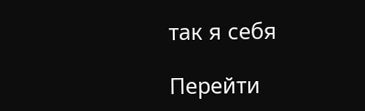так я себя

Перейти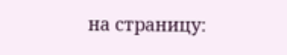на страницу: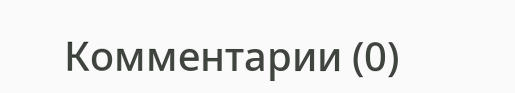Комментарии (0)